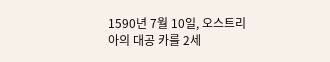1590년 7월 10일, 오스트리아의 대공 카를 2세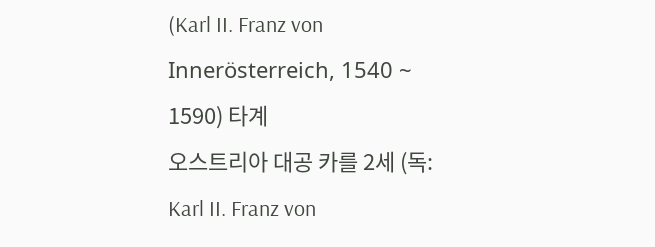(Karl II. Franz von Innerösterreich, 1540 ~ 1590) 타계
오스트리아 대공 카를 2세 (독: Karl II. Franz von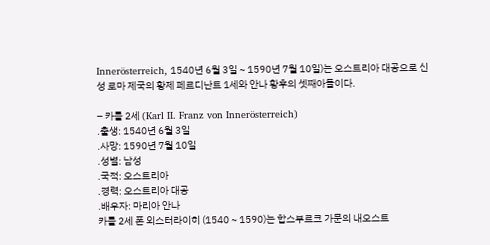Innerösterreich, 1540년 6월 3일 ~ 1590년 7월 10일)는 오스트리아 대공으로 신성 로마 제국의 황제 페르디난트 1세와 안나 황후의 셋째아들이다.

– 카를 2세 (Karl II. Franz von Innerösterreich)
.출생: 1540년 6월 3일
.사망: 1590년 7월 10일
.성별: 남성
.국적: 오스트리아
.경력: 오스트리아 대공
.배우자: 마리아 안나
카를 2세 폰 외스터라이히 (1540 ~ 1590)는 합스부르크 가문의 내오스트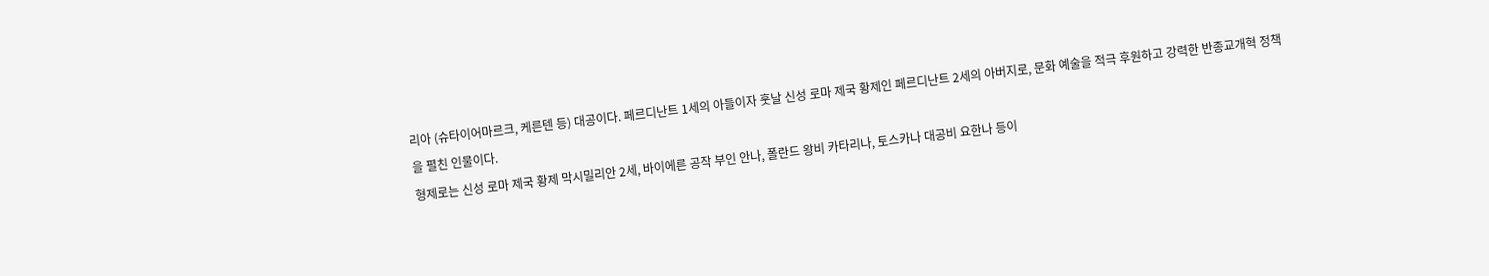리아 (슈타이어마르크, 케른텐 등) 대공이다. 페르디난트 1세의 아들이자 훗날 신성 로마 제국 황제인 페르디난트 2세의 아버지로, 문화 예술을 적극 후원하고 강력한 반종교개혁 정책을 펼친 인물이다.
형제로는 신성 로마 제국 황제 막시밀리안 2세, 바이에른 공작 부인 안나, 폴란드 왕비 카타리나, 토스카나 대공비 요한나 등이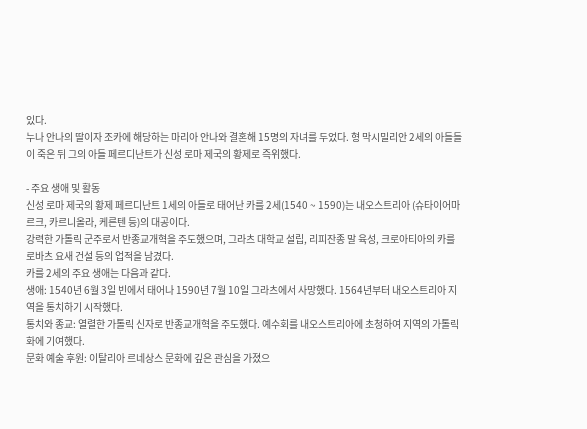있다.
누나 안나의 딸이자 조카에 해당하는 마리아 안나와 결혼해 15명의 자녀를 두었다. 형 막시밀리안 2세의 아들들이 죽은 뒤 그의 아들 페르디난트가 신성 로마 제국의 황제로 즉위했다.

- 주요 생애 및 활동
신성 로마 제국의 황제 페르디난트 1세의 아들로 태어난 카를 2세(1540 ~ 1590)는 내오스트리아 (슈타이어마르크, 카르니올라, 케른텐 등)의 대공이다.
강력한 가톨릭 군주로서 반종교개혁을 주도했으며, 그라츠 대학교 설립, 리피잔종 말 육성, 크로아티아의 카를로바츠 요새 건설 등의 업적을 남겼다.
카를 2세의 주요 생애는 다음과 같다.
생애: 1540년 6월 3일 빈에서 태어나 1590년 7월 10일 그라츠에서 사망했다. 1564년부터 내오스트리아 지역을 통치하기 시작했다.
통치와 종교: 열렬한 가톨릭 신자로 반종교개혁을 주도했다. 예수회를 내오스트리아에 초청하여 지역의 가톨릭화에 기여했다.
문화 예술 후원: 이탈리아 르네상스 문화에 깊은 관심을 가졌으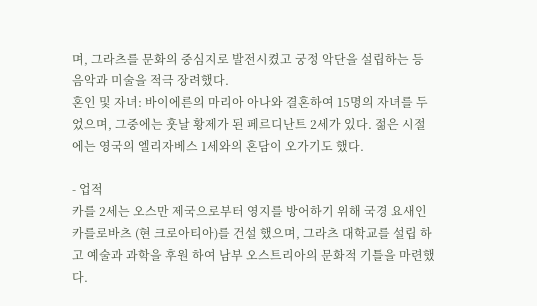며, 그라츠를 문화의 중심지로 발전시켰고 궁정 악단을 설립하는 등 음악과 미술을 적극 장려했다.
혼인 및 자녀: 바이에른의 마리아 아나와 결혼하여 15명의 자녀를 두었으며, 그중에는 훗날 황제가 된 페르디난트 2세가 있다. 젊은 시절에는 영국의 엘리자베스 1세와의 혼담이 오가기도 했다.

- 업적
카를 2세는 오스만 제국으로부터 영지를 방어하기 위해 국경 요새인 카를로바츠 (현 크로아티아)를 건설 했으며, 그라츠 대학교를 설립 하고 예술과 과학을 후원 하여 남부 오스트리아의 문화적 기틀을 마련했다.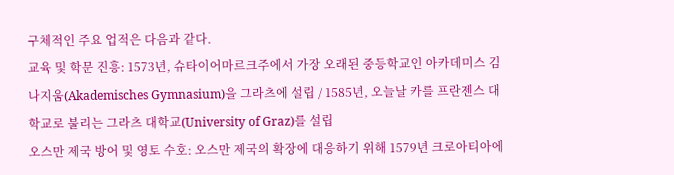구체적인 주요 업적은 다음과 같다.
교육 및 학문 진흥: 1573년, 슈타이어마르크주에서 가장 오래된 중등학교인 아카데미스 김나지움(Akademisches Gymnasium)을 그라츠에 설립 / 1585년, 오늘날 카를 프란젠스 대학교로 불리는 그라츠 대학교(University of Graz)를 설립
오스만 제국 방어 및 영토 수호: 오스만 제국의 확장에 대응하기 위해 1579년 크로아티아에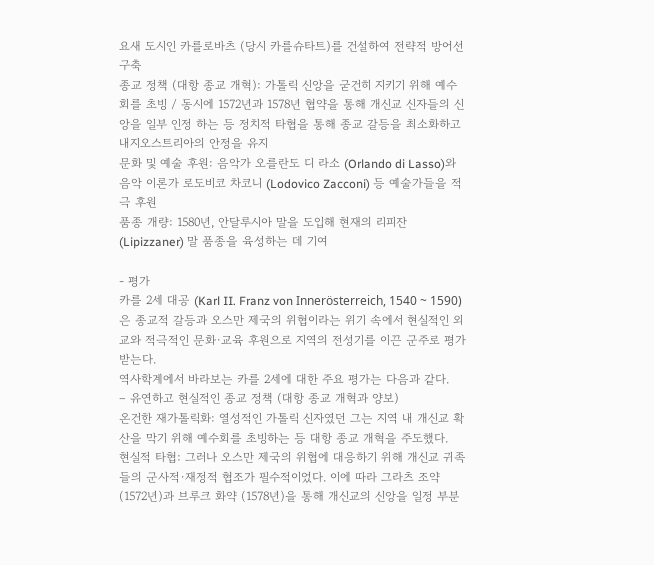요새 도시인 카를로바츠 (당시 카를슈타트)를 건설하여 전략적 방어선 구축
종교 정책 (대항 종교 개혁): 가톨릭 신앙을 굳건히 지키기 위해 예수회를 초빙 / 동시에 1572년과 1578년 협약을 통해 개신교 신자들의 신앙을 일부 인정 하는 등 정치적 타협을 통해 종교 갈등을 최소화하고 내지오스트리아의 안정을 유지
문화 및 예술 후원: 음악가 오를란도 디 라소 (Orlando di Lasso)와 음악 이론가 로도비코 차코니 (Lodovico Zacconi) 등 예술가들을 적극 후원
품종 개량: 1580년, 안달루시아 말을 도입해 현재의 리피잔 (Lipizzaner) 말 품종을 육성하는 데 기여

- 평가
카를 2세 대공 (Karl II. Franz von Innerösterreich, 1540 ~ 1590)은 종교적 갈등과 오스만 제국의 위협이라는 위기 속에서 현실적인 외교와 적극적인 문화·교육 후원으로 지역의 전성기를 이끈 군주로 평가받는다.
역사학계에서 바라보는 카를 2세에 대한 주요 평가는 다음과 같다.
– 유연하고 현실적인 종교 정책 (대항 종교 개혁과 양보)
온건한 재가톨릭화: 열성적인 가톨릭 신자였던 그는 지역 내 개신교 확산을 막기 위해 예수회를 초빙하는 등 대항 종교 개혁을 주도했다.
현실적 타협: 그러나 오스만 제국의 위협에 대응하기 위해 개신교 귀족들의 군사적·재정적 협조가 필수적이었다. 이에 따라 그라츠 조약 (1572년)과 브루크 화약 (1578년)을 통해 개신교의 신앙을 일정 부분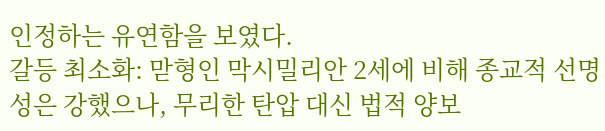인정하는 유연함을 보였다.
갈등 최소화: 맏형인 막시밀리안 2세에 비해 종교적 선명성은 강했으나, 무리한 탄압 대신 법적 양보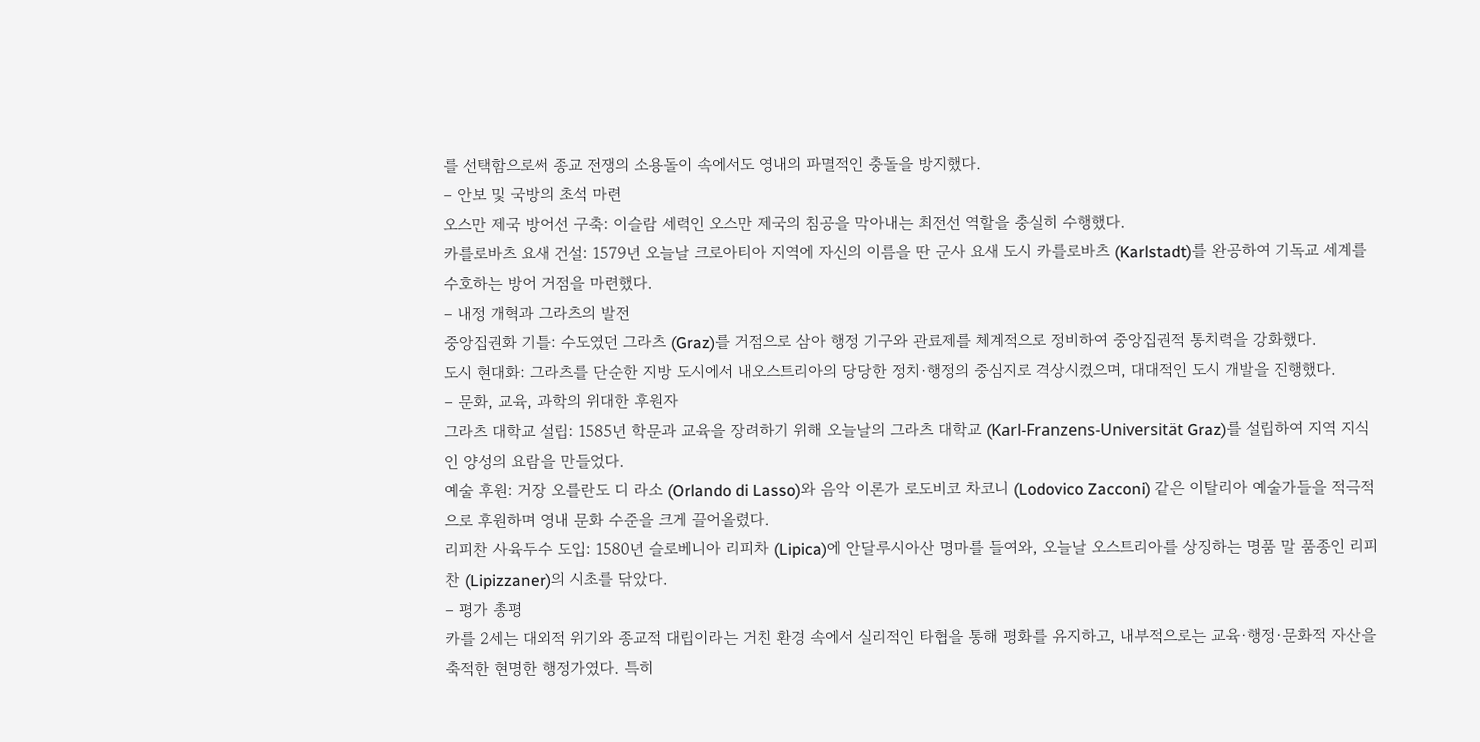를 선택함으로써 종교 전쟁의 소용돌이 속에서도 영내의 파멸적인 충돌을 방지했다.
– 안보 및 국방의 초석 마련
오스만 제국 방어선 구축: 이슬람 세력인 오스만 제국의 침공을 막아내는 최전선 역할을 충실히 수행했다.
카를로바츠 요새 건설: 1579년 오늘날 크로아티아 지역에 자신의 이름을 딴 군사 요새 도시 카를로바츠 (Karlstadt)를 완공하여 기독교 세계를 수호하는 방어 거점을 마련했다.
– 내정 개혁과 그라츠의 발전
중앙집권화 기틀: 수도였던 그라츠 (Graz)를 거점으로 삼아 행정 기구와 관료제를 체계적으로 정비하여 중앙집권적 통치력을 강화했다.
도시 현대화: 그라츠를 단순한 지방 도시에서 내오스트리아의 당당한 정치·행정의 중심지로 격상시켰으며, 대대적인 도시 개발을 진행했다.
– 문화, 교육, 과학의 위대한 후원자
그라츠 대학교 설립: 1585년 학문과 교육을 장려하기 위해 오늘날의 그라츠 대학교 (Karl-Franzens-Universität Graz)를 설립하여 지역 지식인 양성의 요람을 만들었다.
예술 후원: 거장 오를란도 디 라소 (Orlando di Lasso)와 음악 이론가 로도비코 차코니 (Lodovico Zacconi) 같은 이탈리아 예술가들을 적극적으로 후원하며 영내 문화 수준을 크게 끌어올렸다.
리피찬 사육두수 도입: 1580년 슬로베니아 리피차 (Lipica)에 안달루시아산 명마를 들여와, 오늘날 오스트리아를 상징하는 명품 말 품종인 리피찬 (Lipizzaner)의 시초를 닦았다.
– 평가 총평
카를 2세는 대외적 위기와 종교적 대립이라는 거친 환경 속에서 실리적인 타협을 통해 평화를 유지하고, 내부적으로는 교육·행정·문화적 자산을 축적한 현명한 행정가였다. 특히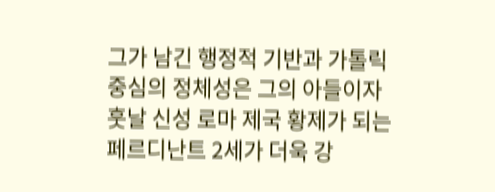그가 남긴 행정적 기반과 가톨릭 중심의 정체성은 그의 아들이자 훗날 신성 로마 제국 황제가 되는 페르디난트 2세가 더욱 강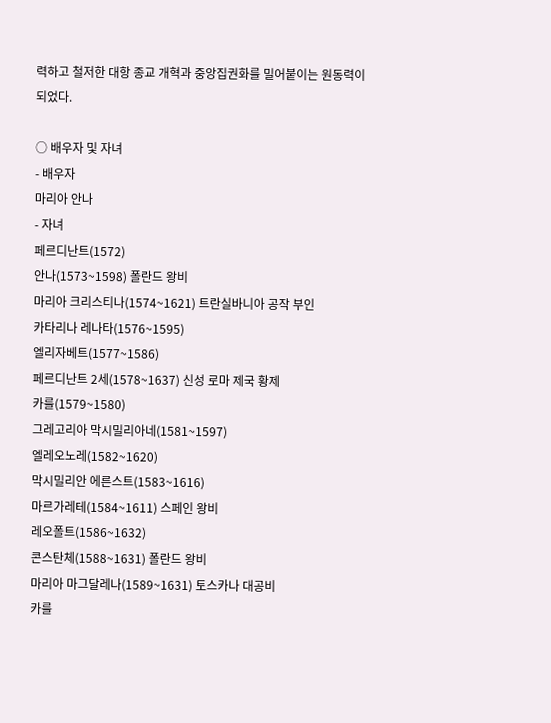력하고 철저한 대항 종교 개혁과 중앙집권화를 밀어붙이는 원동력이 되었다.

○ 배우자 및 자녀
- 배우자
마리아 안나
- 자녀
페르디난트(1572)
안나(1573~1598) 폴란드 왕비
마리아 크리스티나(1574~1621) 트란실바니아 공작 부인
카타리나 레나타(1576~1595)
엘리자베트(1577~1586)
페르디난트 2세(1578~1637) 신성 로마 제국 황제
카를(1579~1580)
그레고리아 막시밀리아네(1581~1597)
엘레오노레(1582~1620)
막시밀리안 에른스트(1583~1616)
마르가레테(1584~1611) 스페인 왕비
레오폴트(1586~1632)
콘스탄체(1588~1631) 폴란드 왕비
마리아 마그달레나(1589~1631) 토스카나 대공비
카를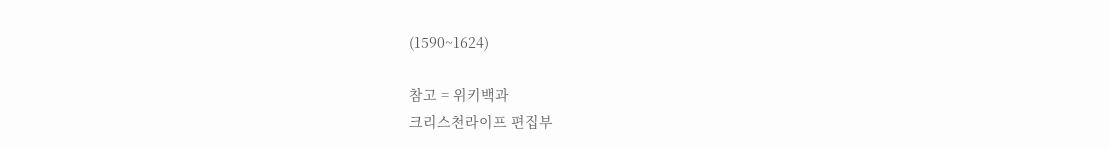(1590~1624)

참고 = 위키백과
크리스천라이프 편집부